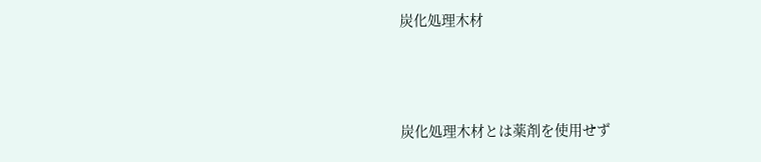炭化処理木材



炭化処理木材とは薬剤を使用せず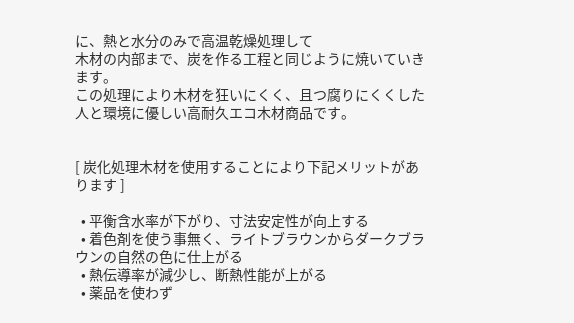に、熱と水分のみで高温乾燥処理して
木材の内部まで、炭を作る工程と同じように焼いていきます。
この処理により木材を狂いにくく、且つ腐りにくくした人と環境に優しい高耐久エコ木材商品です。


[ 炭化処理木材を使用することにより下記メリットがあります ]

  • 平衡含水率が下がり、寸法安定性が向上する
  • 着色剤を使う事無く、ライトブラウンからダークブラウンの自然の色に仕上がる
  • 熱伝導率が減少し、断熱性能が上がる
  • 薬品を使わず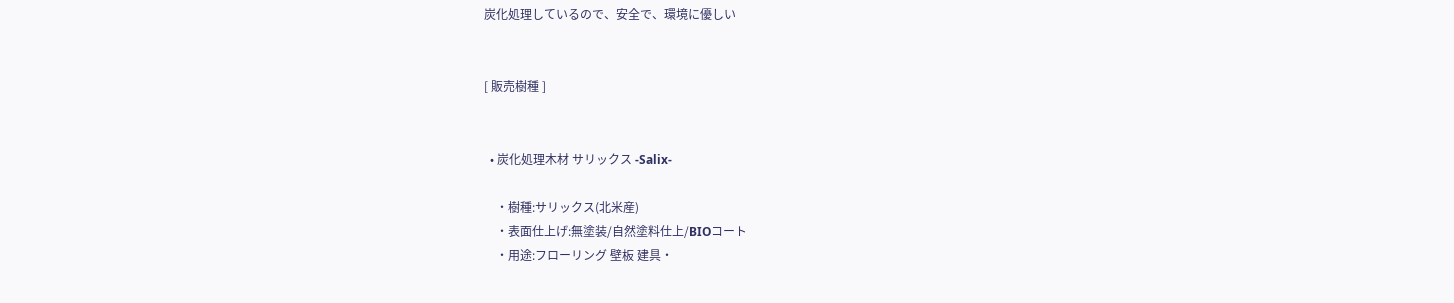炭化処理しているので、安全で、環境に優しい


[ 販売樹種 ]


  • 炭化処理木材 サリックス -Salix-

    ・樹種:サリックス(北米産)
    ・表面仕上げ:無塗装/自然塗料仕上/BIOコート
    ・用途:フローリング 壁板 建具・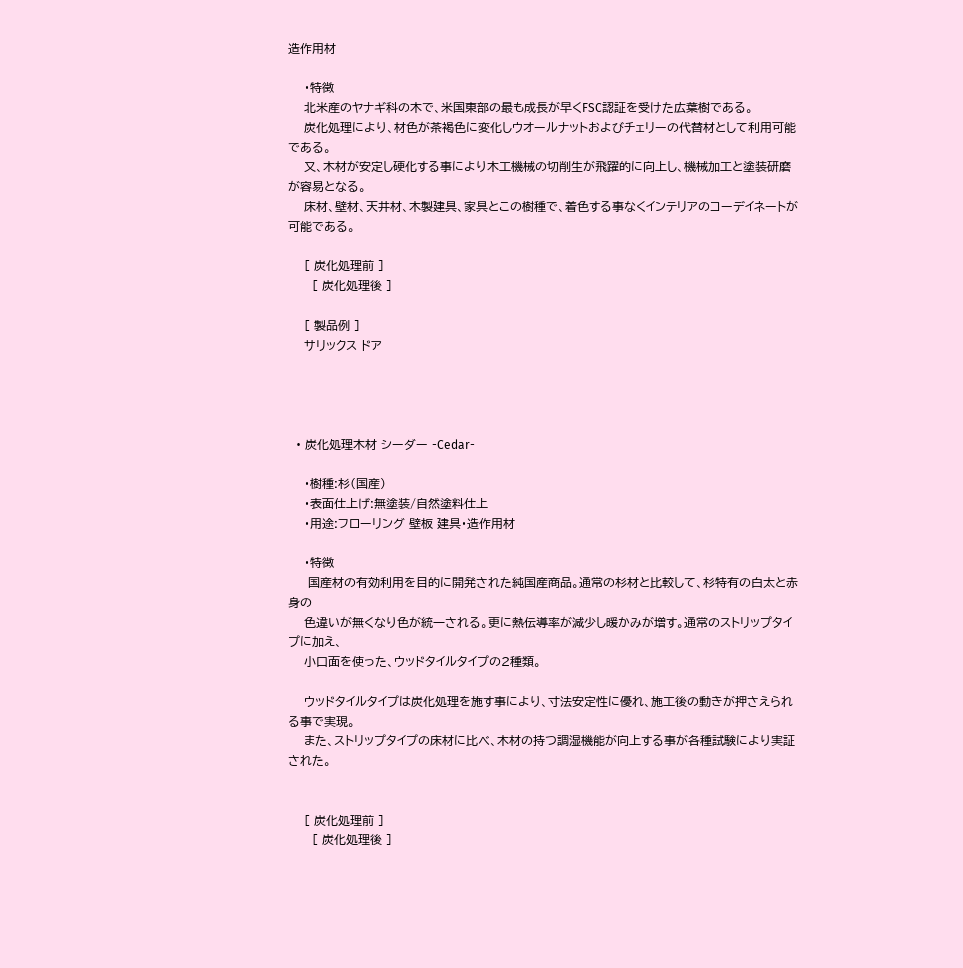造作用材

    ・特徴
    北米産のヤナギ科の木で、米国東部の最も成長が早くFSC認証を受けた広葉樹である。
    炭化処理により、材色が茶褐色に変化しウオールナットおよびチェリーの代替材として利用可能である。
    又、木材が安定し硬化する事により木工機械の切削生が飛躍的に向上し、機械加工と塗装研磨が容易となる。
    床材、壁材、天井材、木製建具、家具とこの樹種で、着色する事なくインテリアのコーデイネートが可能である。

    [ 炭化処理前 ]
      [ 炭化処理後 ]

    [ 製品例 ]
    サリックス ドア




  • 炭化処理木材 シーダー -Cedar-

    ・樹種:杉(国産)
    ・表面仕上げ:無塗装/自然塗料仕上
    ・用途:フローリング 壁板 建具・造作用材

    ・特徴
     国産材の有効利用を目的に開発された純国産商品。通常の杉材と比較して、杉特有の白太と赤身の
    色違いが無くなり色が統一される。更に熱伝導率が減少し暖かみが増す。通常のストリップタイプに加え、
    小口面を使った、ウッドタイルタイプの2種類。

    ウッドタイルタイプは炭化処理を施す事により、寸法安定性に優れ、施工後の動きが押さえられる事で実現。
    また、ストリップタイプの床材に比べ、木材の持つ調湿機能が向上する事が各種試験により実証された。


    [ 炭化処理前 ]
      [ 炭化処理後 ]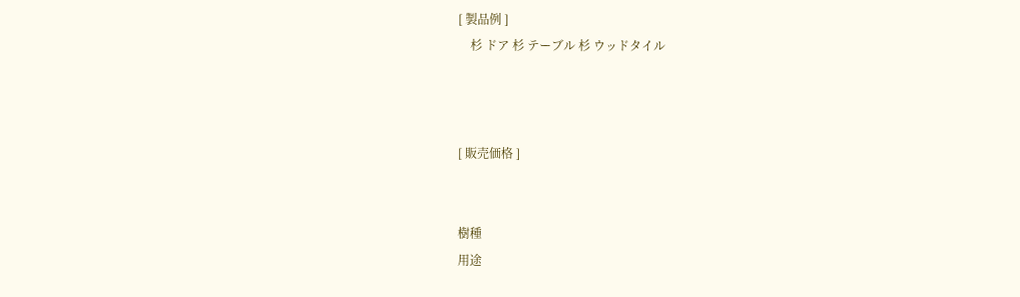[ 製品例 ]
    杉 ドア 杉 テーブル 杉 ウッドタイル



[ 販売価格 ]


樹種
用途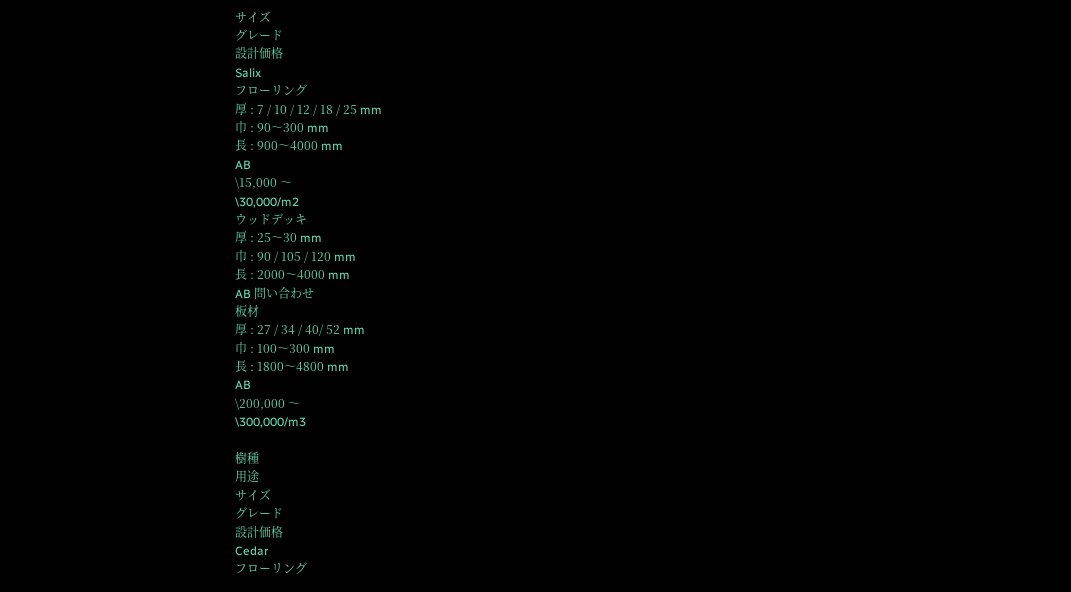サイズ
グレード
設計価格
Salix
フローリング
厚 : 7 / 10 / 12 / 18 / 25 mm
巾 : 90〜300 mm
長 : 900〜4000 mm
AB
\15,000 〜
\30,000/m2
ウッドデッキ
厚 : 25〜30 mm
巾 : 90 / 105 / 120 mm
長 : 2000〜4000 mm
AB 問い合わせ
板材
厚 : 27 / 34 / 40/ 52 mm
巾 : 100〜300 mm
長 : 1800〜4800 mm
AB
\200,000 〜
\300,000/m3

樹種
用途
サイズ
グレード
設計価格
Cedar
フローリング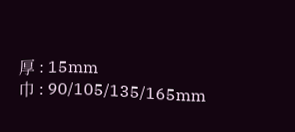厚 : 15mm
巾 : 90/105/135/165mm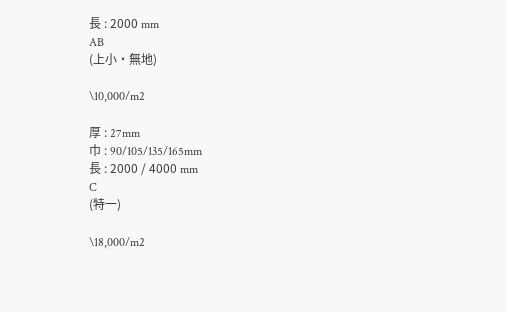長 : 2000 mm
AB
(上小・無地)

\10,000/m2

厚 : 27mm
巾 : 90/105/135/165mm
長 : 2000 / 4000 mm
C
(特一)

\18,000/m2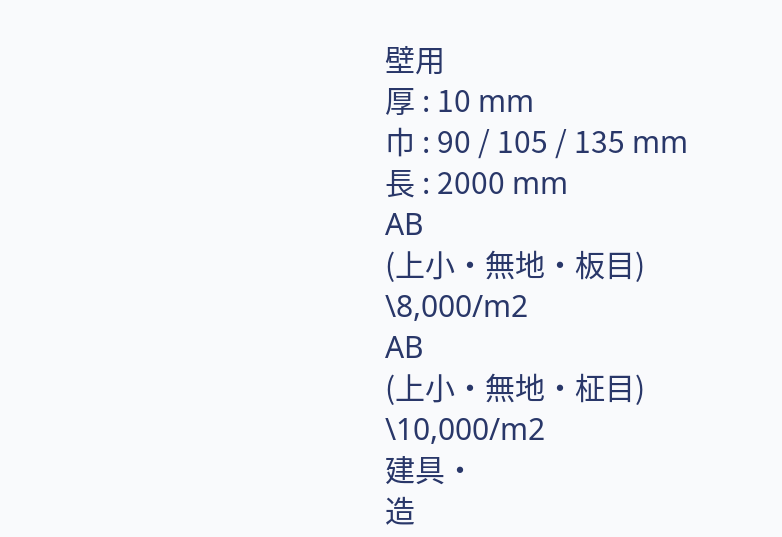壁用
厚 : 10 mm
巾 : 90 / 105 / 135 mm
長 : 2000 mm
AB
(上小・無地・板目)
\8,000/m2
AB
(上小・無地・柾目)
\10,000/m2
建具・
造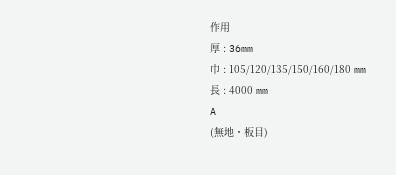作用
厚 : 36mm
巾 : 105/120/135/150/160/180 mm
長 : 4000 mm
A
(無地・板目)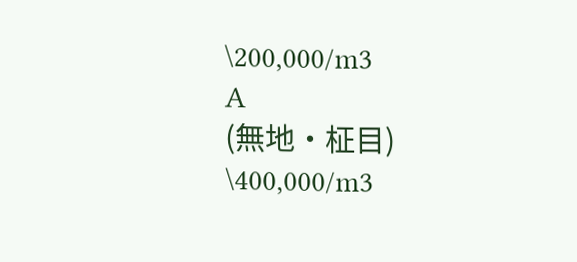\200,000/m3
A
(無地・柾目)
\400,000/m3